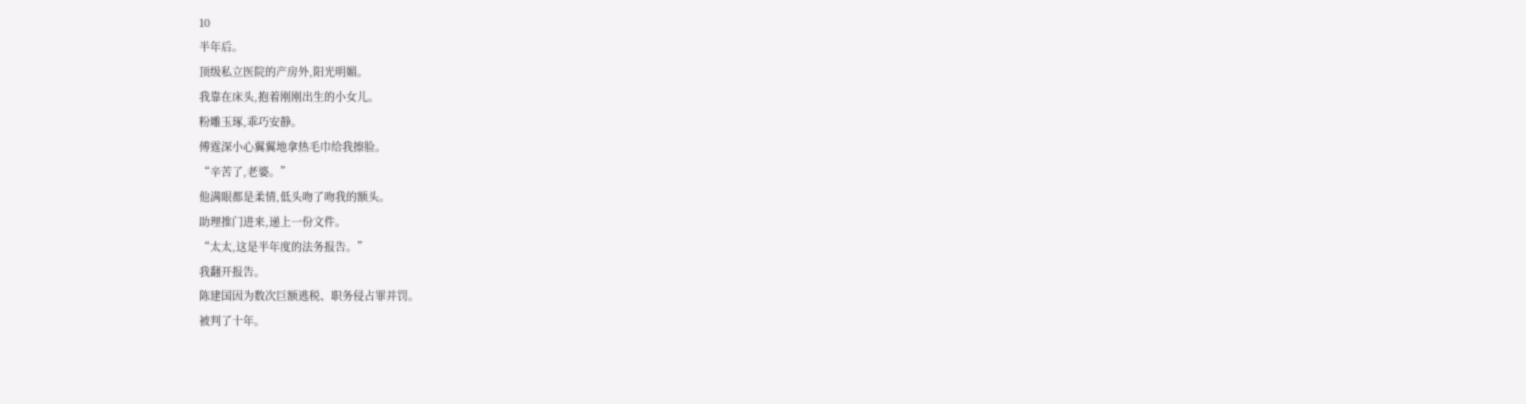10
半年后。
顶级私立医院的产房外,阳光明媚。
我靠在床头,抱着刚刚出生的小女儿。
粉雕玉琢,乖巧安静。
傅霆深小心翼翼地拿热毛巾给我擦脸。
“辛苦了,老婆。”
他满眼都是柔情,低头吻了吻我的额头。
助理推门进来,递上一份文件。
“太太,这是半年度的法务报告。”
我翻开报告。
陈建国因为数次巨额逃税、职务侵占罪并罚。
被判了十年。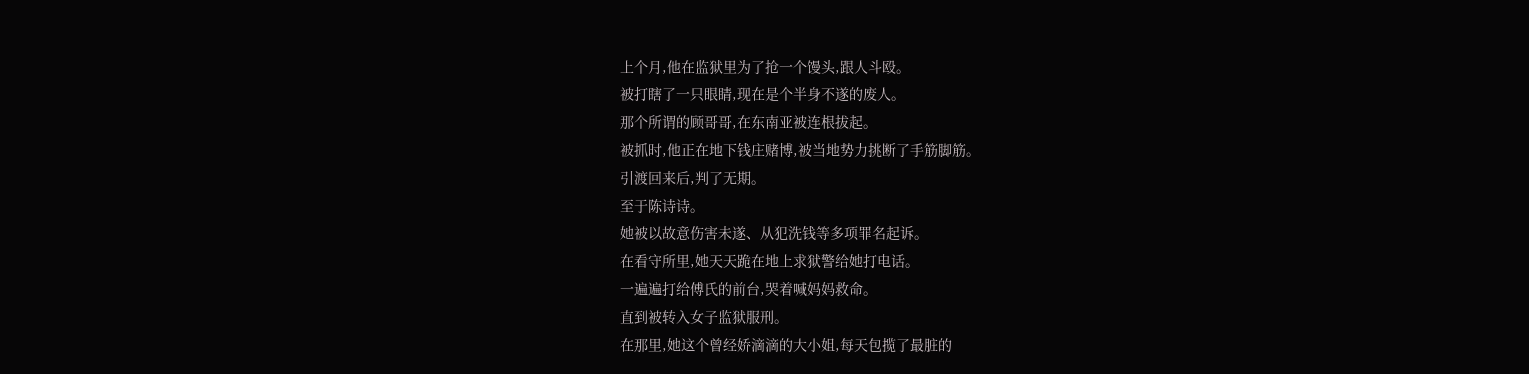上个月,他在监狱里为了抢一个馒头,跟人斗殴。
被打瞎了一只眼睛,现在是个半身不遂的废人。
那个所谓的顾哥哥,在东南亚被连根拔起。
被抓时,他正在地下钱庄赌博,被当地势力挑断了手筋脚筋。
引渡回来后,判了无期。
至于陈诗诗。
她被以故意伤害未遂、从犯洗钱等多项罪名起诉。
在看守所里,她天天跪在地上求狱警给她打电话。
一遍遍打给傅氏的前台,哭着喊妈妈救命。
直到被转入女子监狱服刑。
在那里,她这个曾经娇滴滴的大小姐,每天包揽了最脏的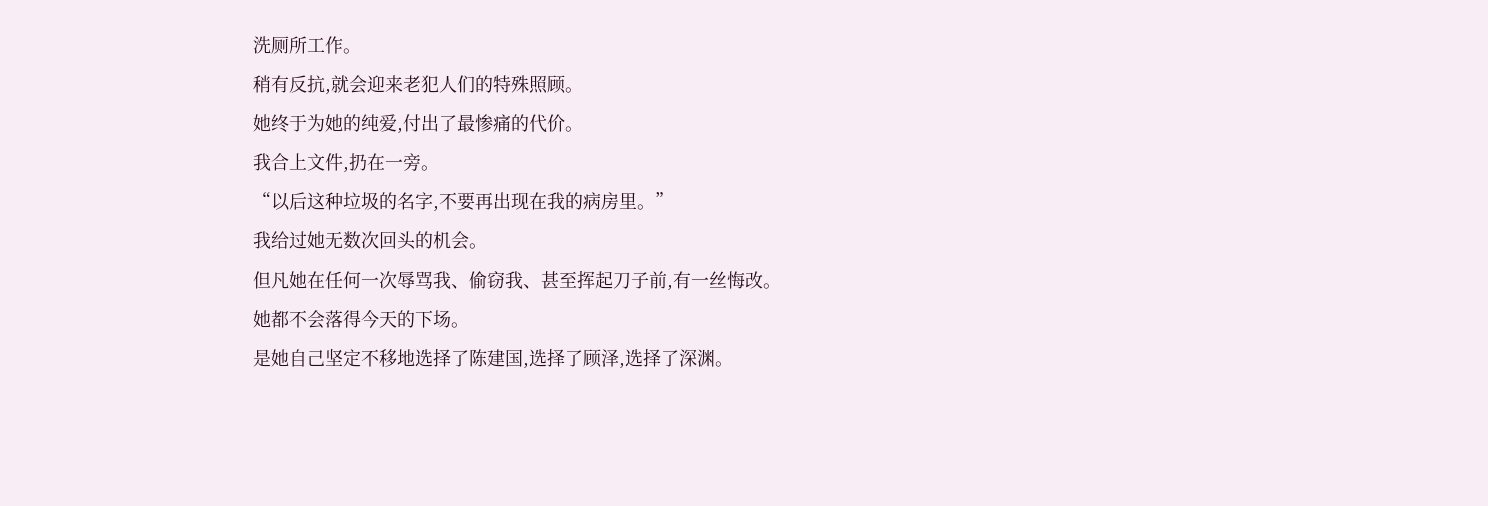洗厕所工作。
稍有反抗,就会迎来老犯人们的特殊照顾。
她终于为她的纯爱,付出了最惨痛的代价。
我合上文件,扔在一旁。
“以后这种垃圾的名字,不要再出现在我的病房里。”
我给过她无数次回头的机会。
但凡她在任何一次辱骂我、偷窃我、甚至挥起刀子前,有一丝悔改。
她都不会落得今天的下场。
是她自己坚定不移地选择了陈建国,选择了顾泽,选择了深渊。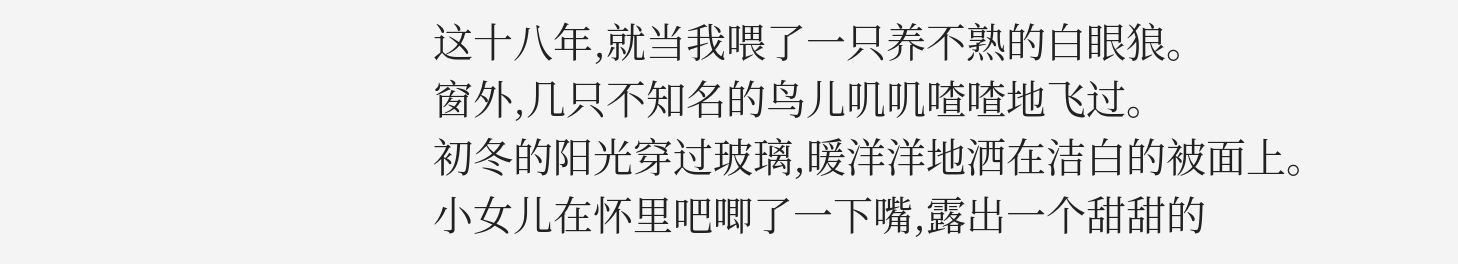这十八年,就当我喂了一只养不熟的白眼狼。
窗外,几只不知名的鸟儿叽叽喳喳地飞过。
初冬的阳光穿过玻璃,暖洋洋地洒在洁白的被面上。
小女儿在怀里吧唧了一下嘴,露出一个甜甜的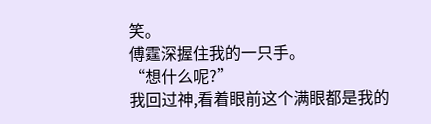笑。
傅霆深握住我的一只手。
“想什么呢?”
我回过神,看着眼前这个满眼都是我的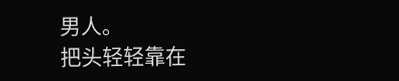男人。
把头轻轻靠在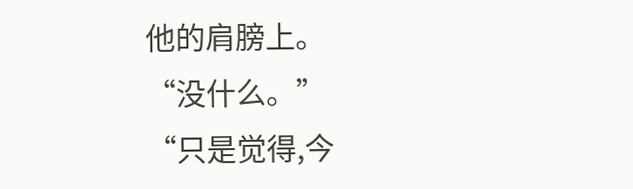他的肩膀上。
“没什么。”
“只是觉得,今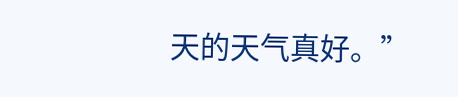天的天气真好。”